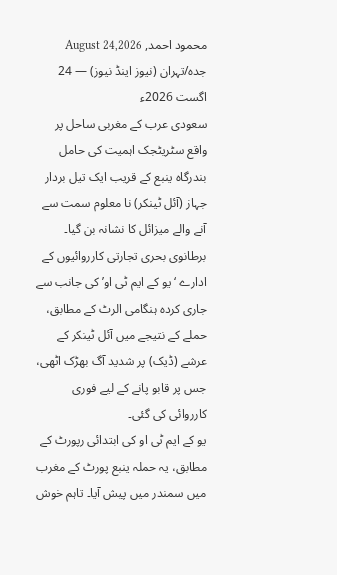محمود احمد, August 24,2026
جدہ/تہران (نیوز اینڈ نیوز) — 24 اگست 2026ء
سعودی عرب کے مغربی ساحل پر واقع سٹریٹجک اہمیت کی حامل بندرگاہ ینبع کے قریب ایک تیل بردار جہاز (آئل ٹینکر) نا معلوم سمت سے آنے والے میزائل کا نشانہ بن گیا۔ برطانوی بحری تجارتی کارروائیوں کے ادارے ‘یو کے ایم ٹی او’ کی جانب سے جاری کردہ ہنگامی الرٹ کے مطابق، حملے کے نتیجے میں آئل ٹینکر کے عرشے (ڈیک) پر شدید آگ بھڑک اٹھی، جس پر قابو پانے کے لیے فوری کارروائی کی گئی۔
یو کے ایم ٹی او کی ابتدائی رپورٹ کے مطابق، یہ حملہ ینبع پورٹ کے مغرب میں سمندر میں پیش آیا۔ تاہم خوش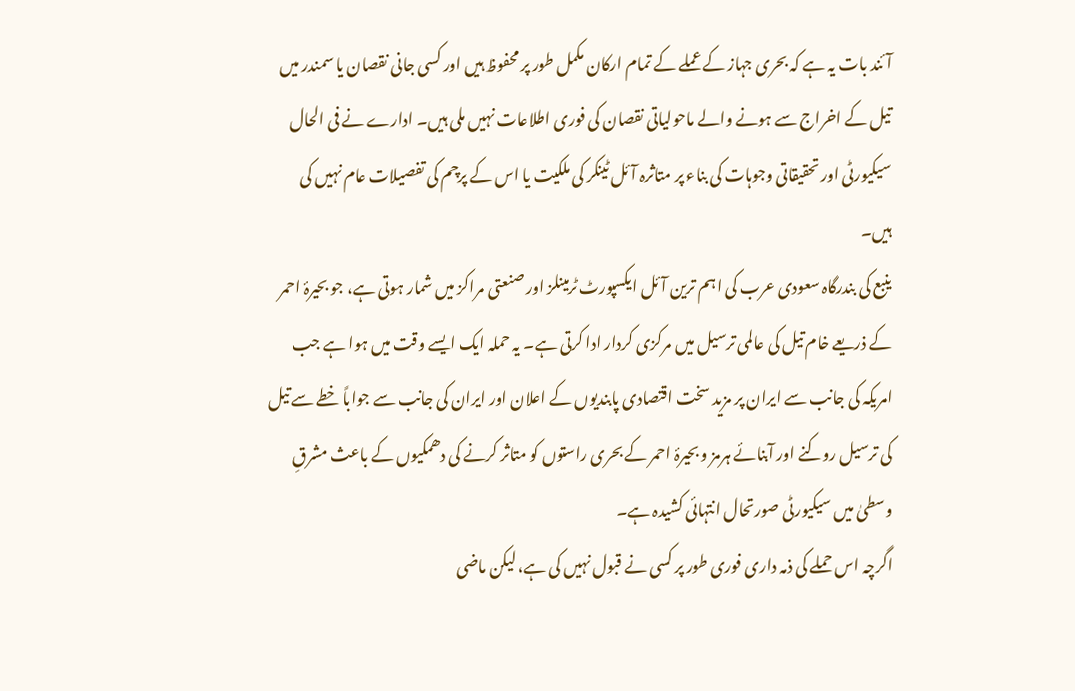آئند بات یہ ہے کہ بحری جہاز کے عملے کے تمام ارکان مکمل طور پر محفوظ ہیں اور کسی جانی نقصان یا سمندر میں تیل کے اخراج سے ہونے والے ماحولیاتی نقصان کی فوری اطلاعات نہیں ملی ہیں۔ ادارے نے فی الحال سیکیورٹی اور تحقیقاتی وجوہات کی بناء پر متاثرہ آئل ٹینکر کی ملکیت یا اس کے پرچم کی تفصیلات عام نہیں کی ہیں۔
ینبع کی بندرگاہ سعودی عرب کی اہم ترین آئل ایکسپورٹ ٹرمینلز اور صنعتی مراکز میں شمار ہوتی ہے، جو بحیرۂ احمر کے ذریعے خام تیل کی عالمی ترسیل میں مرکزی کردار ادا کرتی ہے۔ یہ حملہ ایک ایسے وقت میں ہوا ہے جب امریکہ کی جانب سے ایران پر مزید سخت اقتصادی پابندیوں کے اعلان اور ایران کی جانب سے جواباً خطے سے تیل کی ترسیل روکنے اور آبنائے ہرمز و بحیرۂ احمر کے بحری راستوں کو متاثر کرنے کی دھمکیوں کے باعث مشرقِ وسطیٰ میں سیکیورٹی صورتحال انتہائی کشیدہ ہے۔
اگرچہ اس حملے کی ذمہ داری فوری طور پر کسی نے قبول نہیں کی ہے، لیکن ماضی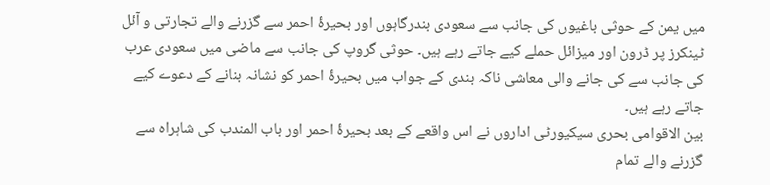میں یمن کے حوثی باغیوں کی جانب سے سعودی بندرگاہوں اور بحیرۂ احمر سے گزرنے والے تجارتی و آئل ٹینکرز پر ڈرون اور میزائل حملے کیے جاتے رہے ہیں۔ حوثی گروپ کی جانب سے ماضی میں سعودی عرب کی جانب سے کی جانے والی معاشی ناکہ بندی کے جواب میں بحیرۂ احمر کو نشانہ بنانے کے دعوے کیے جاتے رہے ہیں۔
بین الاقوامی بحری سیکیورٹی اداروں نے اس واقعے کے بعد بحیرۂ احمر اور باب المندب کی شاہراہ سے گزرنے والے تمام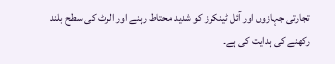تجارتی جہازوں اور آئل ٹینکرز کو شدید محتاط رہنے اور الرٹ کی سطح بلند رکھنے کی ہدایت کی ہے۔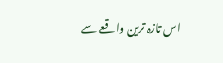اس تازہ ترین واقعے سے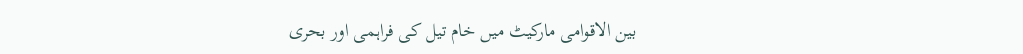بین الاقوامی مارکیٹ میں خام تیل کی فراہمی اور بحری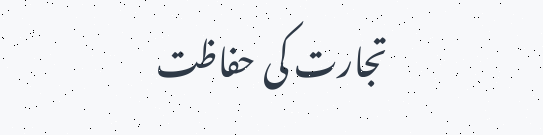تجارت کی حفاظت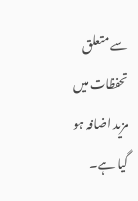سے متعلق تحفظات میں مزید اضافہ ہو گیا ہے۔